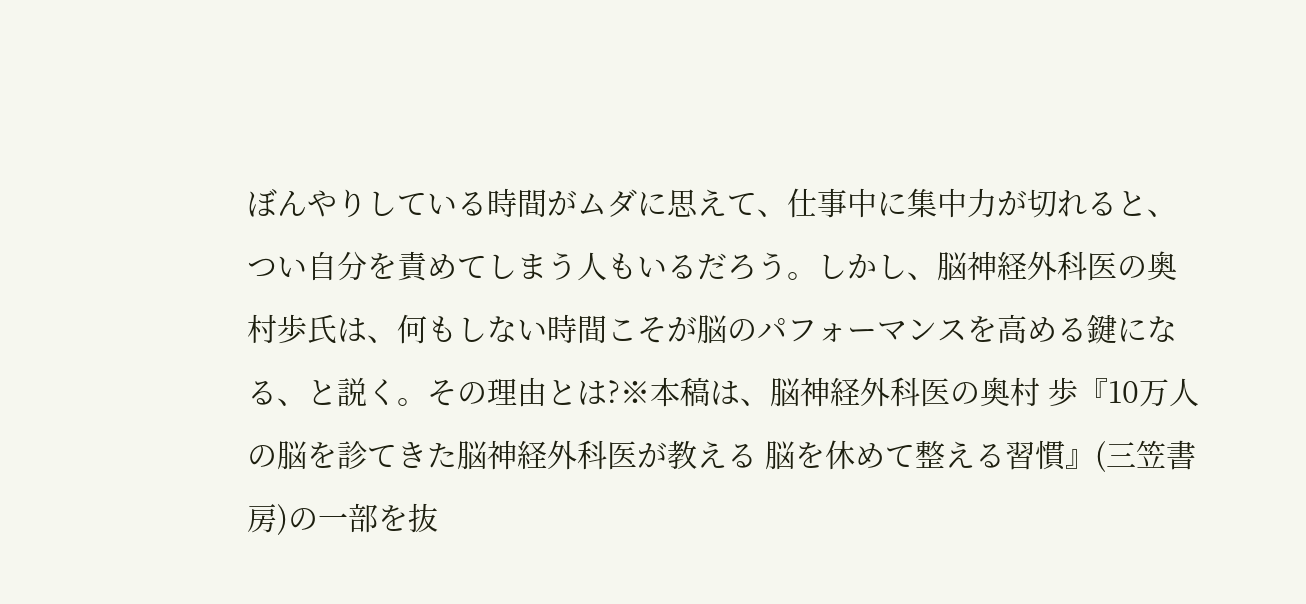ぼんやりしている時間がムダに思えて、仕事中に集中力が切れると、つい自分を責めてしまう人もいるだろう。しかし、脳神経外科医の奥村歩氏は、何もしない時間こそが脳のパフォーマンスを高める鍵になる、と説く。その理由とは?※本稿は、脳神経外科医の奥村 歩『10万人の脳を診てきた脳神経外科医が教える 脳を休めて整える習慣』(三笠書房)の一部を抜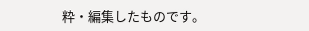粋・編集したものです。